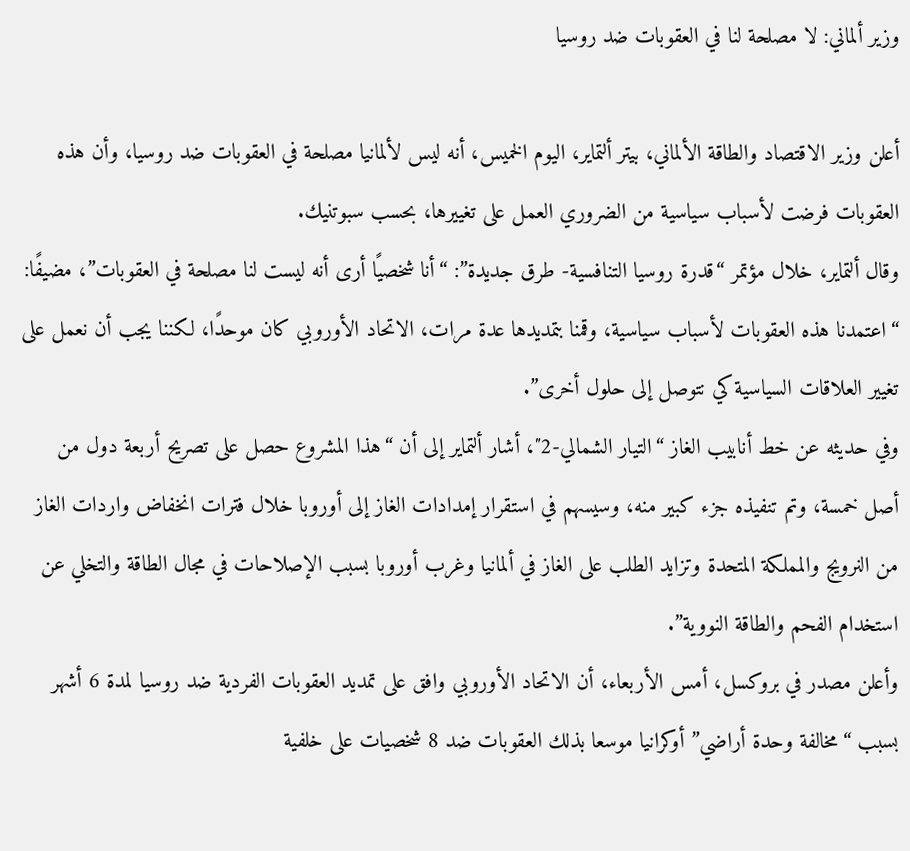وزير ألماني: لا مصلحة لنا في العقوبات ضد روسيا

أعلن وزير الاقتصاد والطاقة الألماني، بيتر ألتماير، اليوم الخميس، أنه ليس لألمانيا مصلحة في العقوبات ضد روسيا، وأن هذه العقوبات فرضت لأسباب سياسية من الضروري العمل على تغييرها، بحسب سبوتنيك.
وقال ألتماير، خلال مؤتمر “قدرة روسيا التنافسية- طرق جديدة”: “أنا شخصيًا أرى أنه ليست لنا مصلحة في العقوبات”، مضيفًا: “اعتمدنا هذه العقوبات لأسباب سياسية، وقمنا بتمديدها عدة مرات، الاتحاد الأوروبي كان موحدًا، لكننا يجب أن نعمل على تغيير العلاقات السياسية كي نتوصل إلى حلول أخرى”.
وفي حديثه عن خط أنابيب الغاز “التيار الشمالي-2″، أشار ألتماير إلى أن “هذا المشروع حصل على تصريح أربعة دول من أصل خمسة، وتم تنفيذه جزء كبير منه، وسيسهم في استقرار إمدادات الغاز إلى أوروبا خلال فترات انخفاض واردات الغاز من النرويج والمملكة المتحدة وتزايد الطلب على الغاز في ألمانيا وغرب أوروبا بسبب الإصلاحات في مجال الطاقة والتخلي عن استخدام الفحم والطاقة النووية”.
وأعلن مصدر في بروكسل، أمس الأربعاء، أن الاتحاد الأوروبي وافق على تمديد العقوبات الفردية ضد روسيا لمدة 6 أشهر بسبب “مخالفة وحدة أراضي” أوكرانيا موسعا بذلك العقوبات ضد 8 شخصيات على خلفية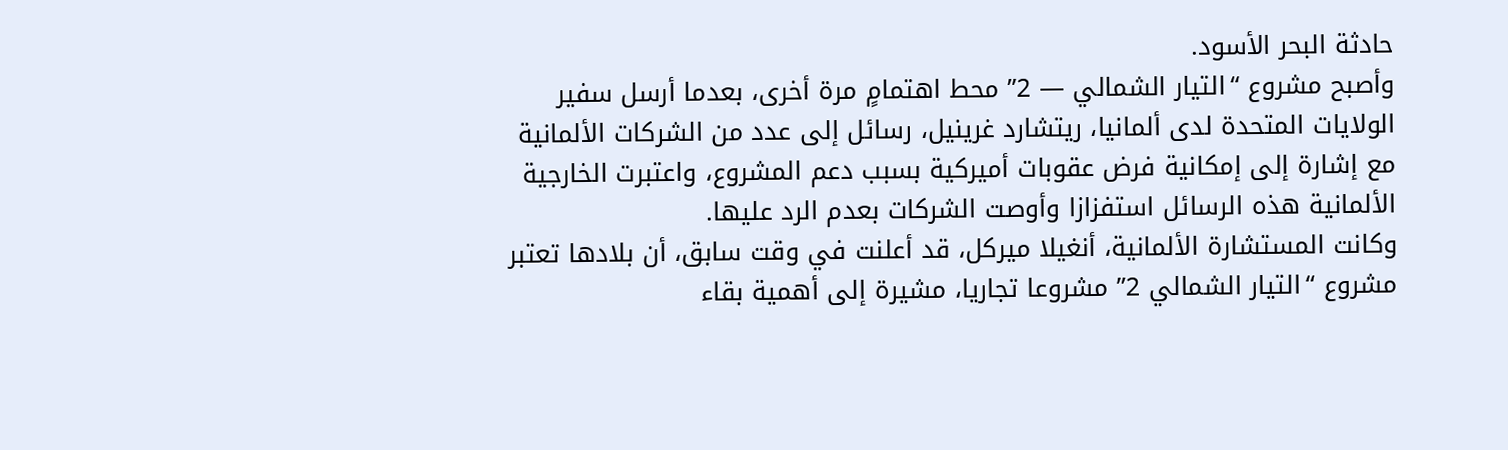حادثة البحر الأسود.
وأصبح مشروع “التيار الشمالي — 2” محط اهتمامٍ مرة أخرى، بعدما أرسل سفير الولايات المتحدة لدى ألمانيا، ريتشارد غرينيل، رسائل إلى عدد من الشركات الألمانية مع إشارة إلى إمكانية فرض عقوبات أميركية بسبب دعم المشروع، واعتبرت الخارجية الألمانية هذه الرسائل استفزازا وأوصت الشركات بعدم الرد عليها.
وكانت المستشارة الألمانية، أنغيلا ميركل، قد أعلنت في وقت سابق، أن بلادها تعتبر مشروع “التيار الشمالي 2” مشروعا تجاريا، مشيرة إلى أهمية بقاء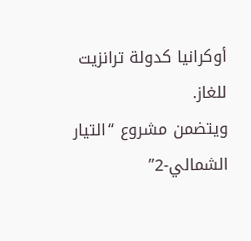أوكرانيا كدولة ترانزيت للغاز.
ويتضمن مشروع “التيار الشمالي-2”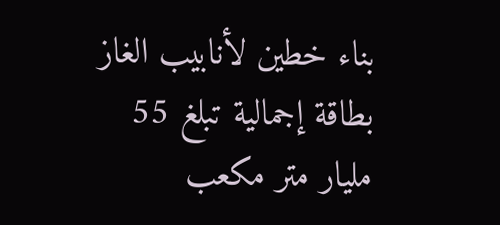بناء خطين لأنابيب الغاز بطاقة إجمالية تبلغ 55 مليار متر مكعب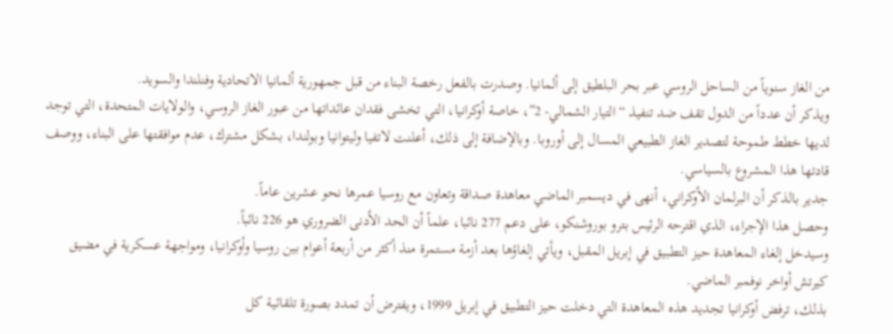من الغاز سنوياً من الساحل الروسي عبر بحر البلطيق إلى ألمانيا. وصدرت بالفعل رخصة البناء من قبل جمهورية ألمانيا الاتحادية وفنلندا والسويد.
ويذكر أن عدداً من الدول تقف ضد تنفيذ “التيار الشمالي- 2″، خاصة أوكرانيا، التي تخشى فقدان عائداتها من عبور الغاز الروسي، والولايات المتحدة، التي توجد لديها خطط طموحة لتصدير الغاز الطبيعي المسال إلى أوروبا. وبالإضافة إلى ذلك، أعلنت لاتفيا وليتوانيا وبولندا، بشكل مشترك، عدم موافقتها على البناء، ووصف قادتها هذا المشروع بالسياسي.
جدير بالذكر أن البرلمان الأوكراني، أنهى في ديسمبر الماضي معاهدة صداقة وتعاون مع روسيا عمرها نحو عشرين عاماً.
وحصل هذا الإجراء، الذي اقترحه الرئيس بترو بوروشنكو، على دعم 277 نائبا، علماً أن الحد الأدنى الضروري هو 226 نائباً.
وسيدخل إلغاء المعاهدة حيز التطبيق في إبريل المقبل، ويأتي إلغاؤها بعد أزمة مستمرة منذ أكثر من أربعة أعوام بين روسيا وأوكرانيا، ومواجهة عسكرية في مضيق كيرتش أواخر نوفمبر الماضي.
بذلك، ترفض أوكرانيا تجديد هذه المعاهدة التي دخلت حيز التطبيق في إبريل 1999، ويفترض أن تمدد بصورة تلقائية كل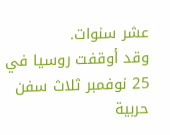عشر سنوات.
وقد أوقفت روسيا في 25 نوفمبر ثلاث سفن حربية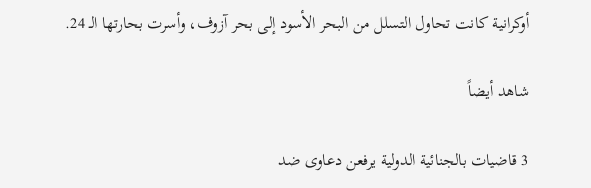أوكرانية كانت تحاول التسلل من البحر الأسود إلى بحر آزوف، وأسرت بحارتها الـ 24.

شاهد أيضاً

3 قاضيات بالجنائية الدولية يرفعن دعاوى ضد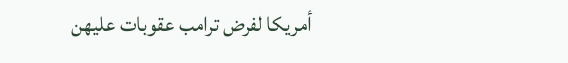أمريكا لفرض ترامب عقوبات عليهن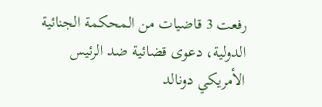رفعت 3 قاضيات من المحكمة الجنائية الدولية، دعوى قضائية ضد الرئيس الأمريكي دونالد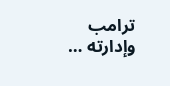ترامب وإدارته …